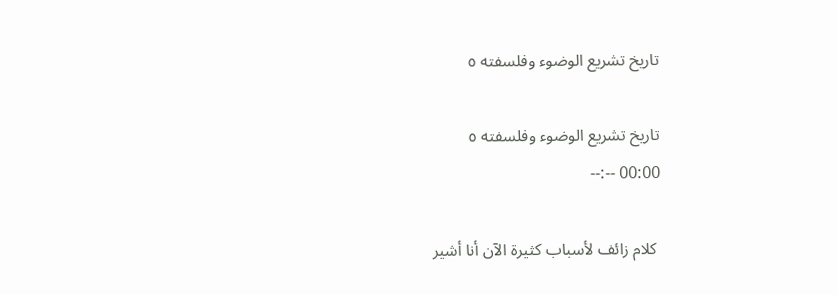تاريخ تشريع الوضوء وفلسفته ٥

تاريخ تشريع الوضوء وفلسفته ٥
00:00 --:--

 كلام زائف لأسباب كثيرة الآن أنا أشير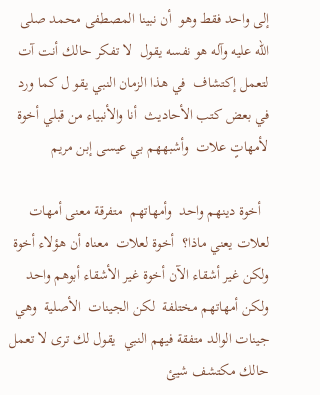إلى واحد فقط وهو  أن نبينا المصطفى محمد صلى الله عليه وآله هو نفسه يقول  لا تفكر حالك أنت آت لتعمل إكتشاف  في هذا الزمان النبي يقو ل كما ورد في بعض كتب الأحاديث  أنا والأنبياء من قبلي أخوة لأمهاتٍ علات  وأشبههم بي عيسى إبن مريم

  أخوة دينهم واحد  وأمهاتهم  متفرقة معنى أمهات لعلات يعني ماذا؟  أخوة لعلات  معناه أن هؤلاء أخوة ولكن غير أشقاء الآن أخوة غير الأشقاء أبوهم واحد ولكن أمهاتهم مختلفة  لكن الجينات  الأصلية  وهي جينات الوالد متفقة فيهم النبي  يقول لك ترى لا تعمل حالك مكتشف شيئ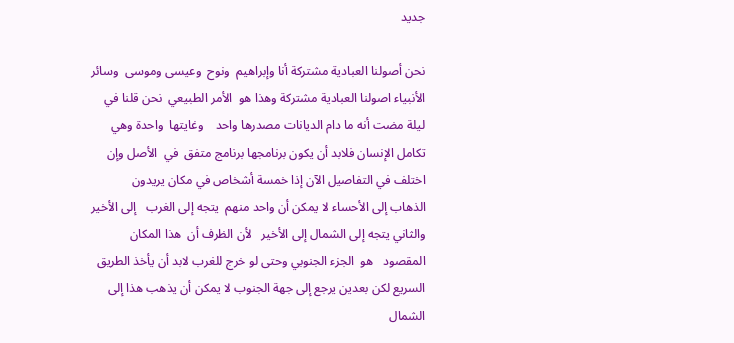جديد

نحن أصولنا العبادية مشتركة أنا وإبراهيم  ونوح  وعيسى وموسى  وسائر الأنبياء اصولنا العبادية مشتركة وهذا هو  الأمر الطبيعي  نحن قلنا في ليلة مضت أنه ما دام الديانات مصدرها واحد    وغايتها  واحدة وهي تكامل الإنسان فلابد أن يكون برنامجها برنامج متفق  في  الأصل وإن اختلف في التفاصيل الآن إذا خمسة أشخاص في مكان يريدون  الذهاب إلى الأحساء لا يمكن أن واحد منهم  يتجه إلى الغرب   إلى الأخير  والثاني يتجه إلى الشمال إلى الأخير   لأن الظرف أن  هذا المكان المقصود   هو  الجزء الجنوبي وحتى لو خرج للغرب لابد أن يأخذ الطريق السريع لكن بعدين يرجع إلى جهة الجنوب لا يمكن أن يذهب هذا إلى الشمال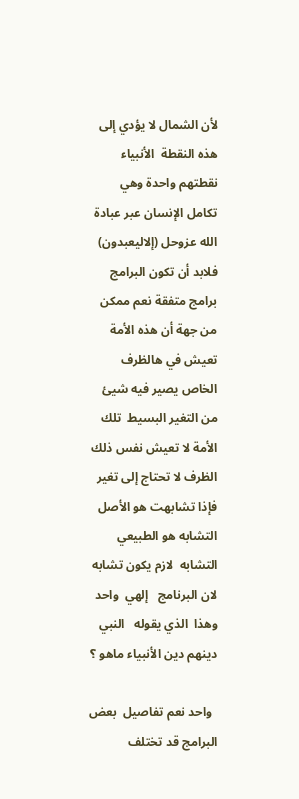لأن الشمال لا يؤدي إلى هذه النقطة  الأنبياء نقطتهم واحدة وهي تكامل الإنسان عبر عبادة الله عزوحل (إلاليعبدون) فلابد أن تكون البرامج برامج متفقة نعم ممكن من جهة أن هذه الأمة تعيش في هالظرف الخاص يصير فيه شيئ من التغير البسيط  تلك الأمة لا تعيش نفس ذلك الظرف لا تحتاج إلى تغير فإذا تشابهت هو الأصل  التشابه هو الطبيعي التشابه  لازم يكون تشابه لان البرنامج   إلهي  واحد وهذا  الذي يقوله   النبي دينهم دين الأنبياء ماهو ؟

  واحد نعم تفاصيل  بعض البرامج قد تختلف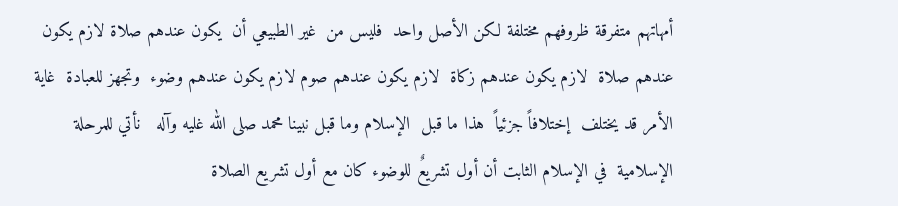أمهاتهم متفرقة ظروفهم مختلفة لكن الأصل واحد  فليس من  غير الطبيعي أن  يكون عندهم صلاة لازم يكون عندهم صلاة  لازم يكون عندهم زكاة  لازم يكون عندهم صوم لازم يكون عندهم وضوء  وتجهز للعبادة  غاية الأمر قد يختلف  إختلافاً جزئياً  هذا ما قبل  الإسلام وما قبل نبينا محمد صلى الله غليه وآله   نأتي للمرحلة الإسلامية  في الإسلام الثابت أن أول تشريعٌ للوضوء كان مع أول تشريع الصلاة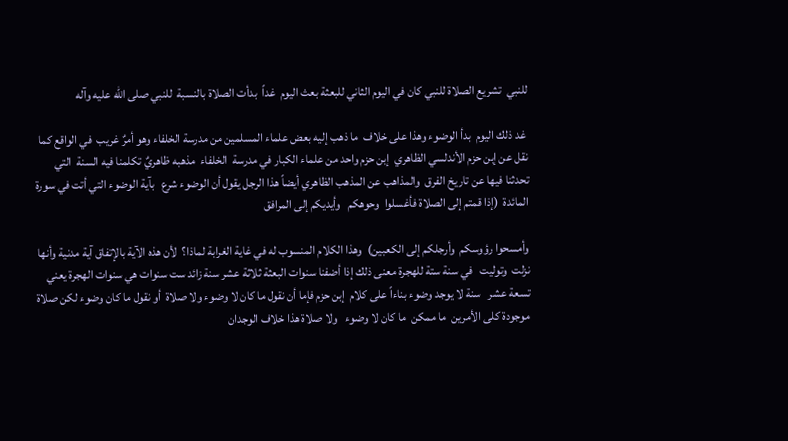للنبي  تشريع الصلاة للنبي كان في اليوم الثاني للبعثة بعث اليوم  غداً  بدأت الصلاة بالنسبة  للنبي صلى الله عليه وآله

 غد ذلك اليوم  بدأ الوضوء وهذا على خلاف  ما ذهب إليه بعض علماء المسلمين من مدرسة الخلفاء وهو أمرٌ غريب  في الواقع كما  نقل عن إبن حزم الأندلسي الظاهري  إبن حزم واحد من علماء الكبار في مدرسة  الخلفاء  مذهبه ظاهريٌ تكلمنا فيه السنة  التي تحدثنا فيها عن تاريخ الفرق  والمذاهب عن المذهب الظاهري أيضاً هذا الرجل يقول أن الوضوء شرع   بآية الوضوء التي أتت في سورة المائدة  (إذا قمتم إلى الصلاة فأغسلوا  وحوهكم   وأيديكم إلى المرافق

وأمسحوا رؤوسكم  وأرجلكم إلى الكعبين)  وهذا الكلام المنسوب له في غاية الغرابة لماذا؟  لأن هذه الآية بالإتفاق آية مدنية وأنها نزلت  وتوليت   في سنة ستة للهجرة معنى ذلك إذا أضفنا سنوات البعثة ثلاثة عشر سنة زائد ست سنوات هي سنوات الهجرة يعني تسعة عشر   سنة لا يوجد وضوء بناءاً على كلام  إبن حزم فإما أن نقول ما كان لا وضوء ولا صلاة  أو نقول ما كان وضوء لكن صلاة موجودة كلى الأمرين  ما ممكن  ما كان لا وضوء   ولا صلاة هذا خلاف الوجدان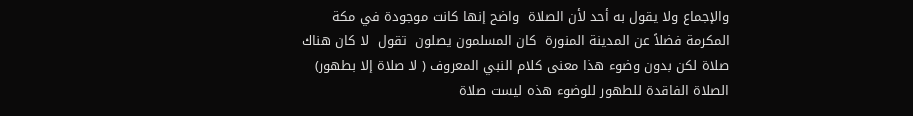والإجماع ولا يقول به أحد لأن الصلاة  واضح إنها كانت موجودة في مكة المكرمة فضلاً عن المدينة المنورة  كان المسلمون يصلون  تقول  لا كان هناك صلاة لكن بدون وضوء هذا معنى كلام النبي المعروف ( لا صلاة إلا بطهور) الصلاة الفاقدة للطهور للوضوء هذه ليست صلاة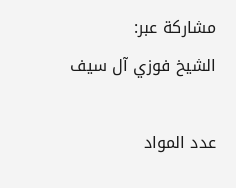مشاركة عبر:
الشيخ فوزي آل سيف

عدد المواد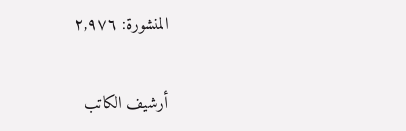المنشورة: ٢,٩٧٦

أرشيف الكاتب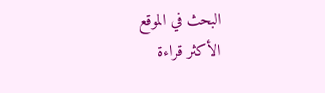البحث في الموقع
الأكثر قراءة